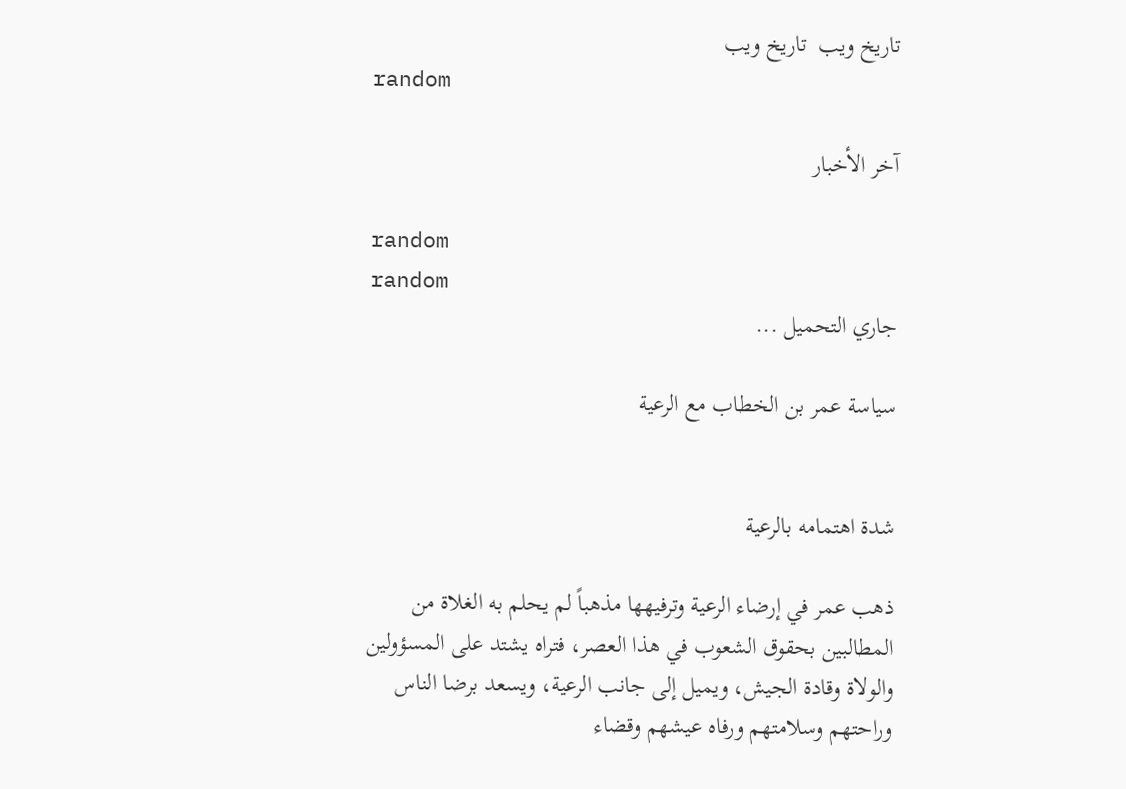تاريخ ويب  تاريخ ويب
random

آخر الأخبار

random
random
جاري التحميل ...

سياسة عمر بن الخطاب مع الرعية


شدة اهتمامه بالرعية

ذهب عمر في إرضاء الرعية وترفيهها مذهباً لم يحلم به الغلاة من المطالبين بحقوق الشعوب في هذا العصر، فتراه يشتد على المسؤولين والولاة وقادة الجيش، ويميل إلى جانب الرعية، ويسعد برضا الناس وراحتهم وسلامتهم ورفاه عيشهم وقضاء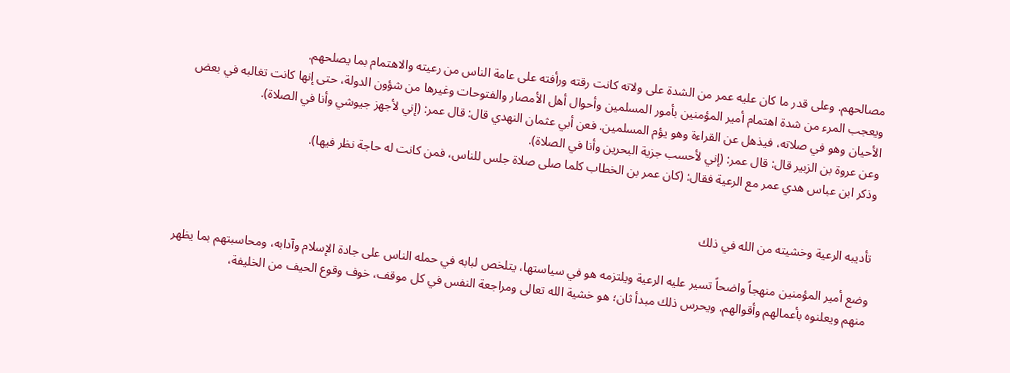مصالحهم. وعلى قدر ما كان عليه عمر من الشدة على ولاته كانت رقته ورأفته على عامة الناس من رعيته والاهتمام بما يصلحهم.
ويعجب المرء من شدة اهتمام أمير المؤمنين بأمور المسلمين وأحوال أهل الأمصار والفتوحات وغيرها من شؤون الدولة، حتى إنها كانت تغالبه في بعض الأحيان وهو في صلاته، فيذهل عن القراءة وهو يؤم المسلمين. فعن أبي عثمان النهدي قال: قال عمر: (إني لأجهز جيوشي وأنا في الصلاة).
وعن عروة بن الزبير قال: قال عمر: (إني لأحسب جزية البحرين وأنا في الصلاة).
وذكر ابن عباس هدي عمر مع الرعية فقال: (كان عمر بن الخطاب كلما صلى صلاة جلس للناس، فمن كانت له حاجة نظر فيها).


تأديبه الرعية وخشيته من الله في ذلك

وضع أمير المؤمنين منهجاً واضحاً تسير عليه الرعية ويلتزمه هو في سياستها، يتلخص لبابه في حمله الناس على جادة الإسلام وآدابه، ومحاسبتهم بما يظهر منهم ويعلنوه بأعمالهم وأقوالهم. ويحرس ذلك مبدأ ثان؛ هو خشية الله تعالى ومراجعة النفس في كل موقف، خوف وقوع الحيف من الخليفة،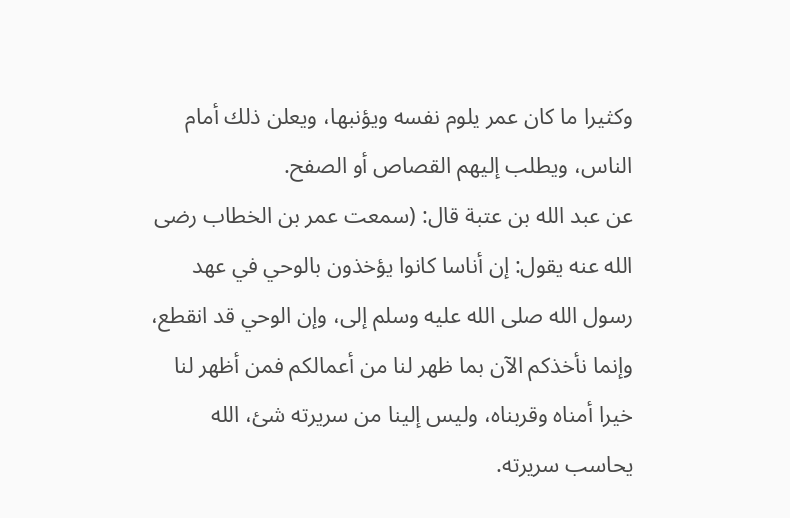وكثيرا ما كان عمر يلوم نفسه ويؤنبها، ويعلن ذلك أمام الناس، ويطلب إليهم القصاص أو الصفح.
عن عبد الله بن عتبة قال: (سمعت عمر بن الخطاب رضى الله عنه يقول: إن أناسا كانوا يؤخذون بالوحي في عهد رسول الله صلى الله عليه وسلم إلى، وإن الوحي قد انقطع، وإنما نأخذكم الآن بما ظهر لنا من أعمالكم فمن أظهر لنا خيرا أمناه وقربناه، وليس إلينا من سريرته شئ، الله يحاسب سريرته.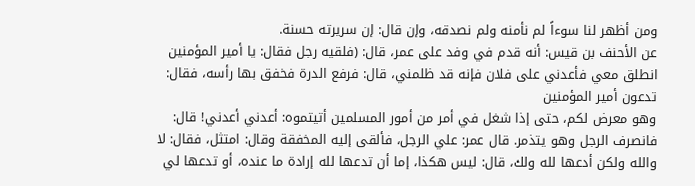ومن أظهر لنا سوءاً لم نأمنه ولم نصدقه، وإن قال: إن سريرته حسنة.
عن الأحنف بن قيس: أنه قدم في وفد على عمر، قال: (فلقيه رجل فقال: يا أمير المؤمنين انطلق معي فأعدني على فلان فإنه قد ظلمني، قال: فرفع الدرة فخفق بها رأسه، فقال: تدعون أمير المؤمنين
وهو معرض لكم، حتى إذا شغل في أمر من أمور المسلمين أتيتموه: أعدني أعدني! قال: فانصرف الرجل وهو يتذمر. قال عمر: علي الرجل، فألقى إليه المخفقة وقال: امتثل، فقال: لا والله ولكن أدعها لله ولك، قال: ليس هكذا، إما أن تدعها لله إرادة ما عنده، أو تدعها لي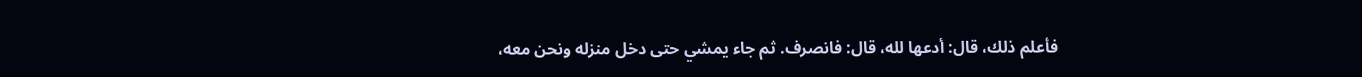فأعلم ذلك، قال: أدعها لله، قال: فانصرف. ثم جاء يمشي حتى دخل منزله ونحن معه،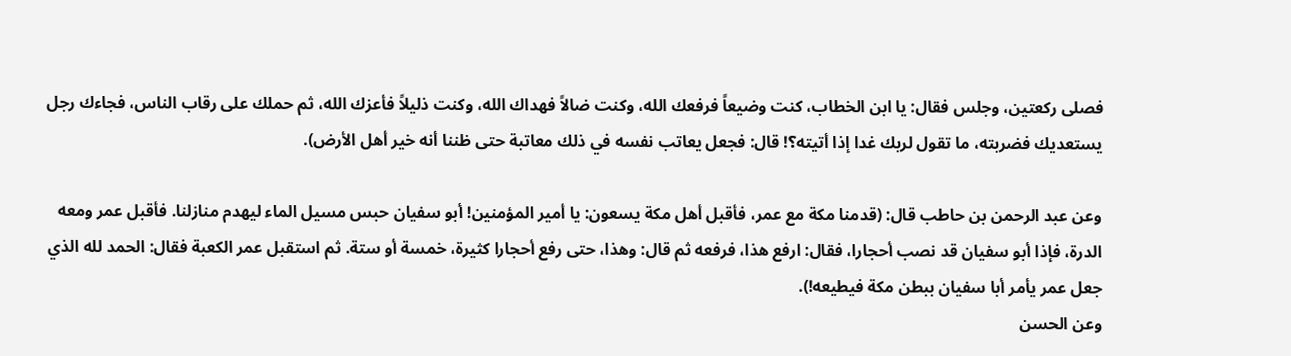فصلى ركعتين، وجلس فقال: يا ابن الخطاب، كنت وضيعاً فرفعك الله، وكنت ضالاً فهداك الله، وكنت ذليلاً فأعزك الله، ثم حملك على رقاب الناس، فجاءك رجل يستعديك فضربته، ما تقول لربك غدا إذا أتيته؟! قال: فجعل يعاتب نفسه في ذلك معاتبة حتى ظننا أنه خير أهل الأرض).

وعن عبد الرحمن بن حاطب قال: (قدمنا مكة مع عمر، فأقبل أهل مكة يسعون: يا أمير المؤمنين! أبو سفيان حبس مسيل الماء ليهدم منازلنا. فأقبل عمر ومعه الدرة، فإذا أبو سفيان قد نصب أحجارا، فقال: ارفع هذا، فرفعه ثم قال: وهذا، حتى رفع أحجارا كثيرة، خمسة أو ستة. ثم استقبل عمر الكعبة فقال: الحمد لله الذي جعل عمر يأمر أبا سفيان ببطن مكة فيطيعه!).
وعن الحسن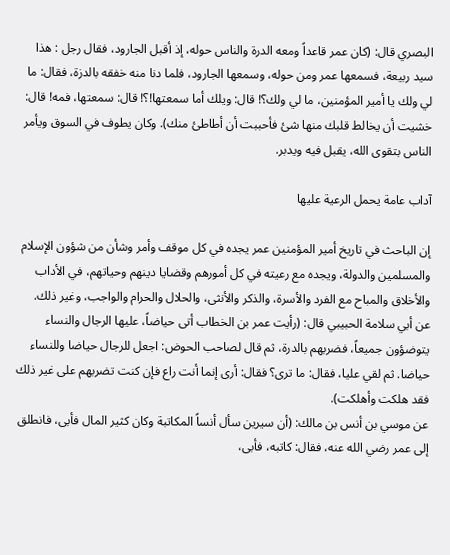البصري قال: (كان عمر قاعداً ومعه الدرة والناس حوله، إذ أقبل الجارود، فقال رجل : هذا سيد ربيعة، فسمعها عمر ومن حوله، وسمعها الجارود، فلما دنا منه خفقه بالدزة، فقال: ما لي ولك يا أمير المؤمنين، ما لي ولك؟! قال: ويلك أما سمعتها!؟! قال: سمعتها، فمه! قال: خشيت أن يخالط قلبك منها شئ فأحببت أن أطاطئ منك). وكان يطوف في السوق ويأمر الناس بتقوى الله، يقبل فيه ويدبر.

آداب عامة يحمل الرعية عليها

إن الباحث في تاريخ أمير المؤمنين عمر يجده في كل موقف وأمر وشأن من شؤون الإسلام والمسلمين والدولة، ويجده مع رعيته في كل أمورهم وقضايا دينهم وحياتهم، في الأداب والأخلاق والمباح مع الفرد والأسرة، والذكر والأنثى، والحلال والحرام والواجب، وغير ذلك.
عن أبي سلامة الحبيبي قال: (رأيت عمر بن الخطاب أتى حياضاً، عليها الرجال والنساء يتوضؤون جميعاً، فضربهم بالدرة، ثم قال لصاحب الحوض: اجعل للرجال حياضا وللنساء حياضا. ثم لقي عليا، فقال: ما ترى؟ فقال: أرى إنما أنت راع فإن كنت تضربهم على غير ذلك فقد هلكت وأهلكت).
عن موسي بن أنس بن مالك: (أن سيرين سأل أنساً المكاتبة وكان كثير المال فأبى، فانطلق إلى عمر رضي الله عنه، فقال: كاتبه، فأبى،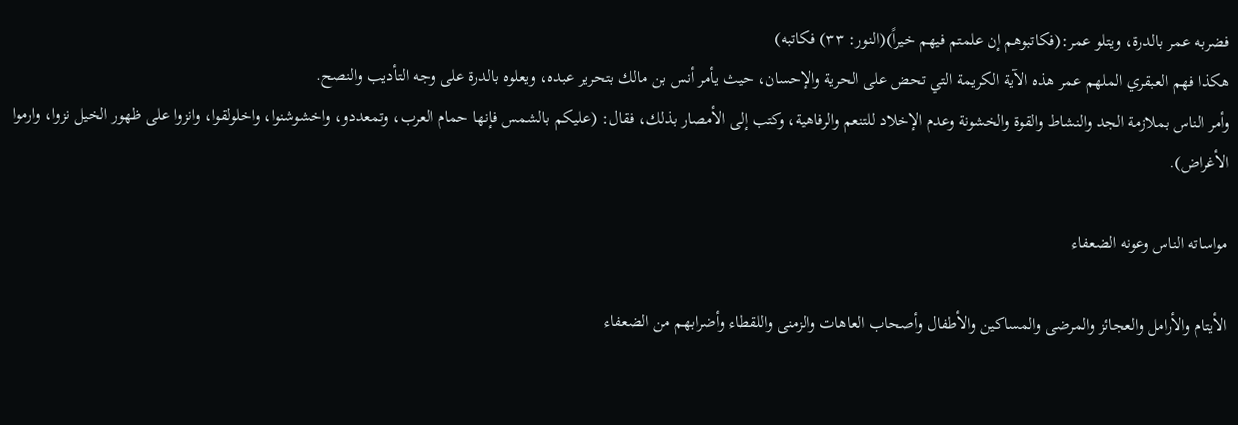فضربه عمر بالدرة، ويتلو عمر:(فكاتبوهم إن علمتم فيهم خيراً)(النور: ٣٣) فكاتبه)
هكذا فهم العبقري الملهم عمر هذه الآية الكريمة التي تحض على الحرية والإحسان، حيث يأمر أنس بن مالك بتحرير عبده، ويعلوه بالدرة على وجه التأديب والنصح.
وأمر الناس بملازمة الجد والنشاط والقوة والخشونة وعدم الإخلاد للتنعم والرفاهية، وكتب إلى الأمصار بذلك، فقال: (عليكم بالشمس فإنها حمام العرب، وتمعددو، واخشوشنوا، واخلولقوا، وانزوا على ظهور الخيل نزوا، وارموا الأغراض).

مواساته الناس وعونه الضعفاء

الأيتام والأرامل والعجائز والمرضى والمساكين والأطفال وأصحاب العاهات والزمنى واللقطاء وأضرابهم من الضعفاء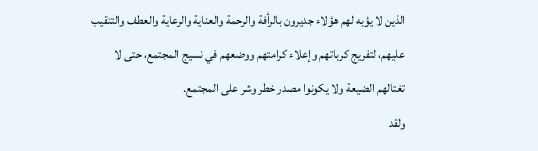الذين لا يؤبه لهم هؤلاء جديرون بالرأفة والرحمة والعناية والرعاية والعطف والتنقيب عليهم، لتفريج كرباتهم وإعلاء كرامتهم ووضعهم في نسيج المجتمع، حتى لا تغتالهم الضيعة ولا يكونوا مصدر خطر وشر على المجتمع.
ولقد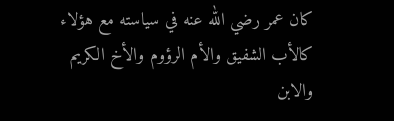كان عمر رضي الله عنه في سياسته مع هؤلاء كالأب الشفيق والأم الرؤوم والأخ الكريم والابن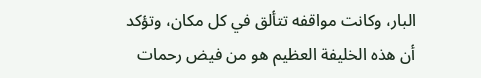البار، وكانت مواقفه تتألق في كل مكان، وتؤكد أن هذه الخليفة العظيم هو من فيض رحمات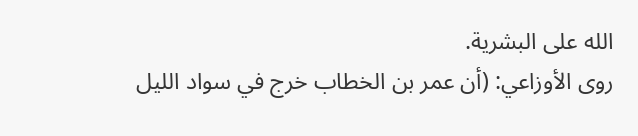الله على البشرية.
روى الأوزاعي: (أن عمر بن الخطاب خرج في سواد الليل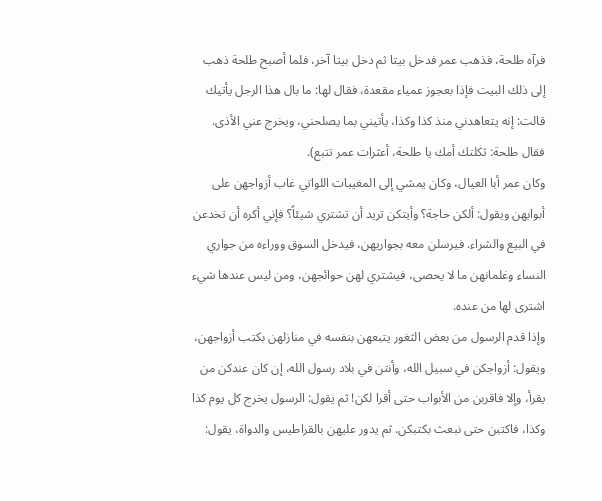فرآه طلحة، فذهب عمر فدخل بيتا ثم دخل بيتا آخر، فلما أصبح طلحة ذهب إلى ذلك البيت فإذا بعجوز عمياء مقعدة، فقال لها: ما بال هذا الرجل يأتيك قالت: إنه يتعاهدني منذ كذا وكذا، يأتيني بما يصلحني، ويخرج عني الأذى. فقال طلحة: ثكلتك أمك يا طلحة، أعثرات عمر تتبع).
وكان عمر أبا العيال، وكان يمشي إلى المغيبات اللواتي غاب أزواجهن على أبوابهن ويقول: ألكن حاجة؟ وأيتكن تريد أن تشتري شيئاً؟ فإني أكره أن تخدعن في البيع والشراء. فيرسلن معه بجواريهن، فيدخل السوق ووراءه من جواري النساء وغلمانهن ما لا يحصى، فيشتري لهن حوائجهن، ومن ليس عندها شيء اشترى لها من عنده.
وإذا قدم الرسول من بعض الثغور يتبعهن بنفسه في منازلهن بكتب أزواجهن، ويقول: أزواجكن في سبيل الله، وأنتن في بلاد رسول الله، إن كان عندكن من يقرأ، وإلا فاقربن من الأبواب حتى أقرا لكن! ثم يقول: الرسول يخرج كل يوم كذا وكذا، فاكتبن حتى نبعث بكتبكن. ثم يدور عليهن بالقراطيس والدواة، يقول: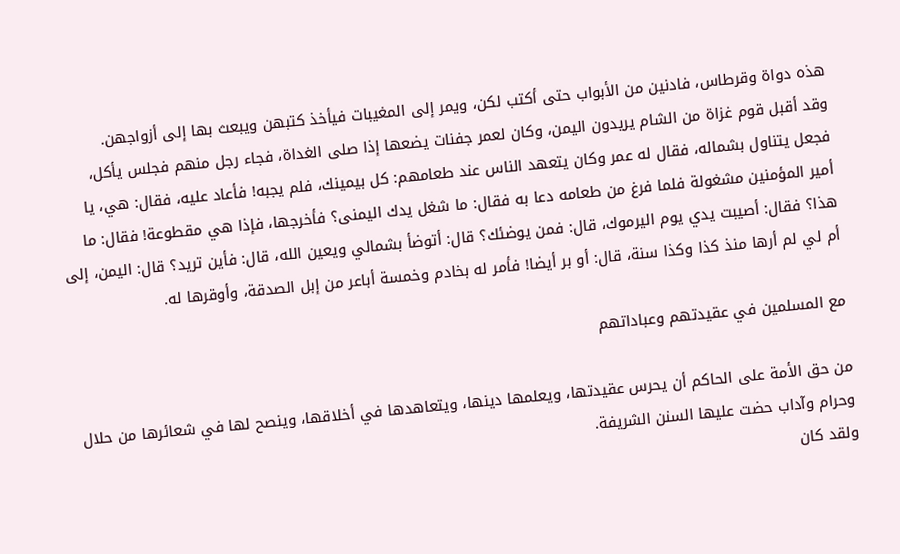هذه دواة وقرطاس، فادنين من الأبواب حتى أكتب لكن، ويمر إلى المغيبات فيأخذ كتبهن ويبعث بها إلى أزواجهن.
وقد أقبل قوم غزاة من الشام يريدون اليمن، وكان لعمر جفنات يضعها إذا صلى الغداة، فجاء رجل منهم فجلس يأكل، فجعل يتناول بشماله، فقال له عمر وكان يتعهد الناس عند طعامهم: كل بيمينك، فلم يجبه! فأعاد عليه، فقال: هي، يا أمير المؤمنين مشغولة فلما فرغ من طعامه دعا به فقال: ما شغل يدك اليمنى؟ فأخرجها، فإذا هي مقطوعة! فقال: ما هذا؟ فقال: أصيبت يدي يوم اليرموك، قال: فمن يوضئك؟ قال: أتوضأ بشمالي ويعين الله، قال: فأين تريد؟ قال: اليمن، إلى أم لي لم أرها منذ كذا وكذا سنة، قال: أو بر أيضا! فأمر له بخادم وخمسة أباعر من إبل الصدقة، وأوقرها له.

مع المسلمين في عقيدتهم وعباداتهم

من حق الأمة على الحاكم أن يحرس عقيدتها، ويعلمها دينها، ويتعاهدها في أخلاقها، وينصح لها في شعائرها من حلال وحرام وآداب حضت عليها السنن الشريفة.
ولقد كان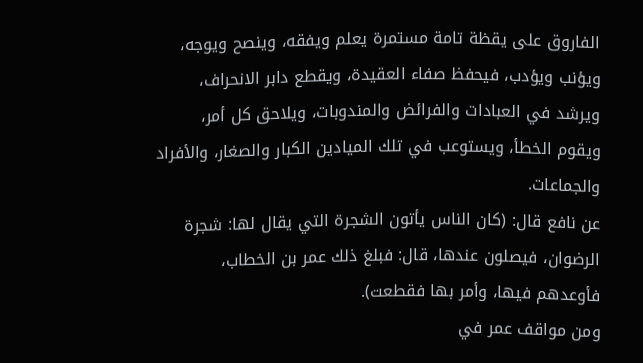الفاروق على يقظة تامة مستمرة يعلم ويفقه، وينصح ويوجه، ويؤنب ويؤدب، فيحفظ صفاء العقيدة، ويقطع دابر الانحراف، ويرشد في العبادات والفرائض والمندوبات، ويلاحق كل أمر، ويقوم الخطأ، ويستوعب في تلك الميادين الكبار والصغار، والأفراد والجماعات.
عن نافع قال: (كان الناس يأتون الشجرة التي يقال لها: شجرة الرضوان، فيصلون عندها، قال: فبلغ ذلك عمر بن الخطاب، فأوعدهم فيها، وأمر بها فقطعت).
ومن مواقف عمر في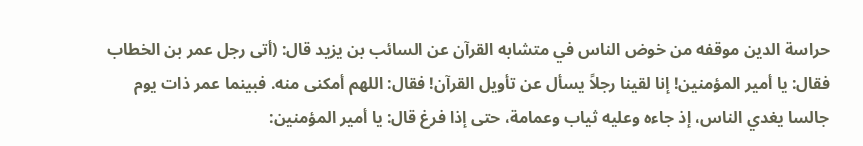حراسة الدين موقفه من خوض الناس في متشابه القرآن عن السائب بن يزيد قال: (أتى رجل عمر بن الخطاب فقال: يا أمير المؤمنين! إنا لقينا رجلاً يسأل عن تأويل القرآن! فقال: اللهم أمكنى منه. فبينما عمر ذات يوم جالسا يغدي الناس، إذ جاءه وعليه ثياب وعمامة، حتى إذا فرغ قال: يا أمير المؤمنين: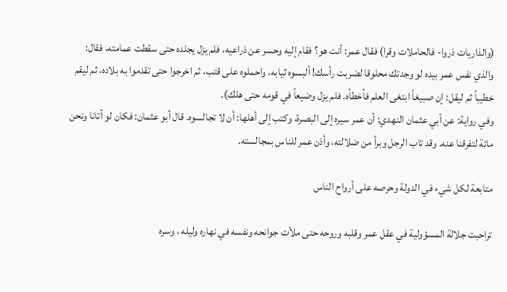(والذاريات ذروا- فالحاملات وقرا) فقال عمر: أنت هو؟ فقام إليه وحسر عن ذراعيه، فلم يزل يجلده حتى سقطت عمامته، فقال: والذي نفس عمر بيده لو وجدتك محلوقا لضربت رأسك! ألبسوه ثيابه، واحملوه على قتب، ثم اخرجوا حتى تقدموا به بلاده، ثم ليقم خطيباً ثم ليقل: إن صبيغاً ابتغى العلم فأخطأه. فلم يزل وضيعاً في قومه حتى هلك).
وفي رواية: عن أبي عثمان النهدي: أن عمر سيره إلى البصرة، وكتب إلى أهلها: أن لا تجالسوه. قال أبو عثمان: فكان لو أتانا ونحن مائة لتفرقنا عنه. وقد تاب الرجل وبرأ من ضلالته، وأذن عمر للناس بمجالسته.

متابعة لكل شيء في الدولة وحرصه على أرواح الناس

تراحبت جلالة المسؤولية في عقل عمر وقلبه وروحه حتى ملأت جوانحه ونفسه في نهاره وليله ، وسره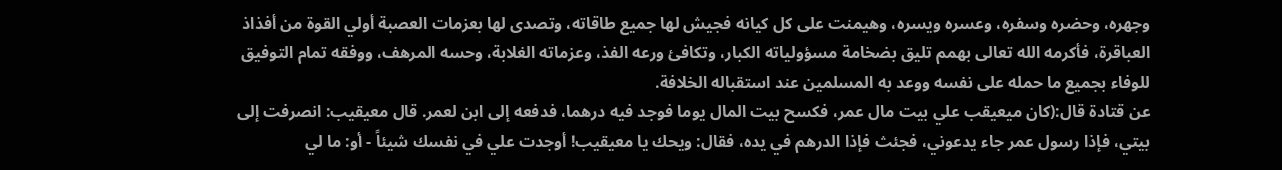وجهره، وحضره وسفره، وعسره ويسره، وهيمنت على كل كيانه فجيش لها جميع طاقاته، وتصدى لها بعزمات العصبة أولي القوة من أفذاذ العباقرة، فأكرمه الله تعالى بهمم تليق بضخامة مسؤولياته الكبار، وتكافئ ورعه الفذ، وعزماته الغلابة، وحسه المرهف، ووفقه تمام التوفيق للوفاء بجميع ما حمله على نفسه ووعد به المسلمين عند استقباله الخلافة.
عن قتادة قال:(كان ميعيقب علي بيت مال عمر، فكسح بيت المال يوما فوجد فيه درهما، فدفعه إلى ابن لعمر. قال معيقيب: انصرفت إلى بيتي، فإذا رسول عمر جاء يدعوني، فجئث فإذا الدرهم في يده، فقال: ويحك يا معيقيب! أوجدت علي في نفسك شيئاً - أو: ما لي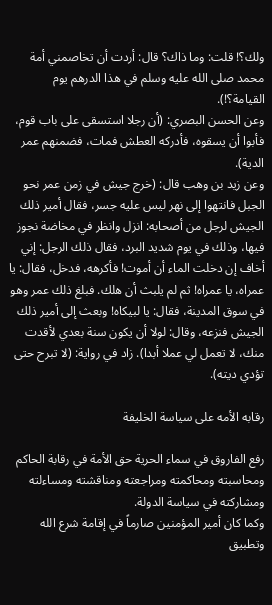ولك؟! قلت: وما ذاك؟ قال: أردت أن تخاصمني أمة محمد صلى الله عليه وسلم في هذا الدرهم يوم القيامة؟!).
وعن الحسن البصري: (أن رجلا استسقى على باب قوم، فأبوا أن يسقوه، فأدركه العطش فمات، فضمنهم عمر الدية).
وعن زيد بن وهب قال: (خرج جيش في زمن عمر نحو الجبل فانتهوا إلى نهر ليس عليه جسر، فقال أمير ذلك الجيش لرجل من أصحابه: انزل وانظر في مخاضة نجوز فيها، وذلك في يوم شديد البرد، فقال ذلك الرجل: إني أخاف إن دخلت الماء أن أموت! فأكرهه، فدخل، فقال: يا عمراه، يا عمراه! ثم لم يلبث أن هلك. فبلغ ذلك عمر وهو في سوق المدينة، فقال: يا لبيكاه! وبعث إلى أمير ذلك الجيش فنزعه، وقال: لولا أن يكون سنة بعدي لأقدت منك، لا تعمل لي عملا أبدا). زاد في رواية: (لا تبرح حتى تؤدي ديته).

رقابه الأمه على سياسة الخليفة

رفع الفاروق في سماء الحرية حق الأمة في رقابة الحاكم ومحاسبته ومحاكمته ومراجعته ومناقشته ومساءلته ومشاركته في سياسة الدولة.
وكما كان أمير المؤمنين صارماً في إقامة شرع الله وتطبيق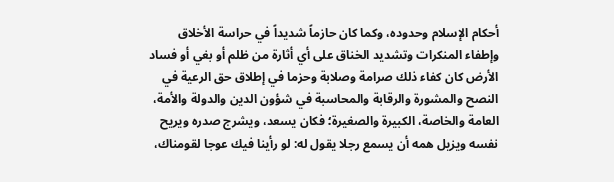أحكام الإسلام وحدوده، وكما كان حازماً شديداً في حراسة الأخلاق وإطفاء المنكرات وتشديد الخناق على أي أثارة من ظلم أو بغي أو فساد الأرض كان كفاء ذلك صرامة وصلابة وحزما في إطلاق حق الرعية في النصح والمشورة والرقابة والمحاسبة في شؤون الدين والدولة والأمة، العامة والخاصة، الكبيرة والصغيرة؛ فكان يسعد، ويشرج صدره ويريح نفسه ويزيل همه أن يسمع رجلا يقول له: لو رأينا فيك عوجا لقومناك،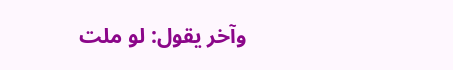وآخر يقول: لو ملت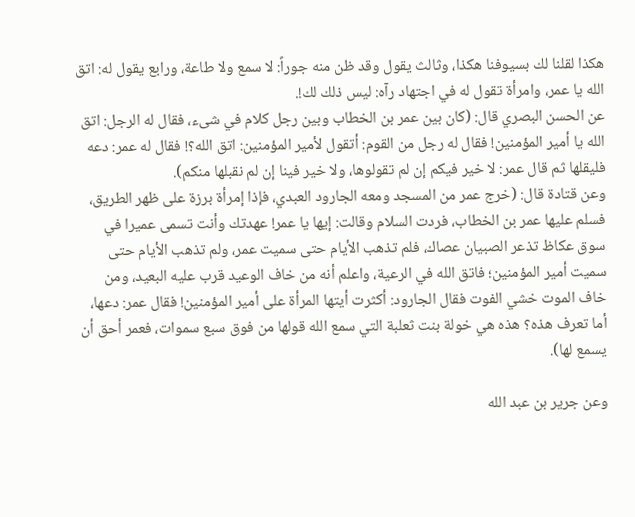هكذا لقلنا لك بسيوفنا هكذا، وثالث يقول وقد ظن منه جوراً: لا سمع ولا طاعة، ورابع يقول له: اتق الله يا عمر، وامرأة تقول له في اجتهاد رآه: ليس ذلك لك!.
عن الحسن البصري قال: (كان بين عمر بن الخطاب وبين رجل كلام في شىء، فقال له الرجل: اتق الله يا أمير المؤمنين! فقال له رجل من القوم: أتقول لأمير المؤمنين: اتق الله؟! فقال له عمر: دعه فليقلها ثم قال عمر: لا خير فيكم إن لم تقولوها، ولا خير فينا إن لم نقبلها منكم).
وعن قتادة قال: (خرج عمر من المسجد ومعه الجارود العبدي، فإذا إمرأة برزة على ظهر الطريق، فسلم عليها عمر بن الخطاب، فردت السلام وقالت: إيها يا عمر! عهدتك وأنت تسمى عميرا في سوق عكاظ تذعر الصبيان عصاك، فلم تذهب الأيام حتى سميت عمر، ولم تذهب الأيام حتى سميت أمير المؤمنين؛ فاتق الله في الرعية، واعلم أنه من خاف الوعيد قرب عليه البعيد، ومن خاف الموت خشي الفوت فقال الجارود: أكثرت أيتها المرأة على أمير المؤمنين! فقال عمر: دعها، أما تعرف هذه؟ هذه هي خولة بنت ثعلبة التي سمع الله قولها من فوق سبع سموات، فعمر أحق أن يسمع لها).

وعن جرير بن عبد الله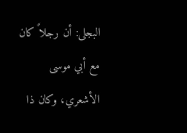البجلى: أن رجلاً كان مع أبي موسى الأشعري، وكان ذا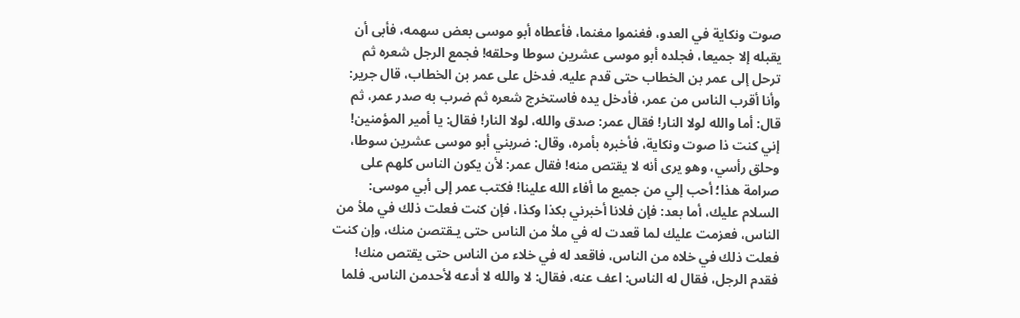صوت ونكاية في العدو، فغنموا مغنما، فأعطاه أبو موسى بعض سهمه، فأبى أن يقبله إلا جميعا، فجلده أبو موسى عشرين سوطا وحلقه! فجمع الرجل شعره ثم ترحل إلى عمر بن الخطاب حتى قدم عليه. فدخل على عمر بن الخطاب، قال جرير: وأنا أقرب الناس من عمر، فأدخل يده فاستخرج شعره ثم ضرب به صدر عمر، ثم قال: أما والله لولا النار! فقال عمر: صدق والله، لولا النار! فقال: يا أمير المؤمنين! إني كنت ذا صوت ونكاية، فأخبره بأمره، وقال: ضربني أبو موسى عشرين سوطا، وحلق رأسي، وهو يرى أنه لا يقتص منه! فقال عمر: لأن يكون الناس كلهم على صرامة هذا؛ أحب إلي من جميع ما أفاء الله علينا! فكتب عمر إلى أبي موسى: السلام عليك، أما بعد: فإن فلانا أخبرني بكذا وكذا، فإن كنت فعلت ذلك في ملأ من الناس، فعزمت عليك لما قعدت له في ملأ من الناس حتى يـقتصن منك، وإن كنت فعلت ذلك في خلاه من الناس، فاقعد له في خلاء من الناس حتى يقتص منك!
فقدم الرجل، فقال له الناس: اعف عنه، فقال: لا والله لا أدعه لأحدمن الناس. فلما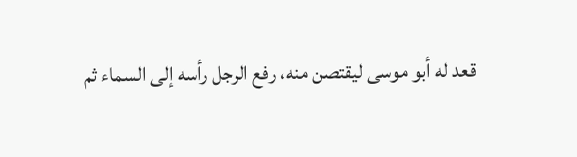قعد له أبو موسى ليقتصن منه، رفع الرجل رأسه إلى السماء ثم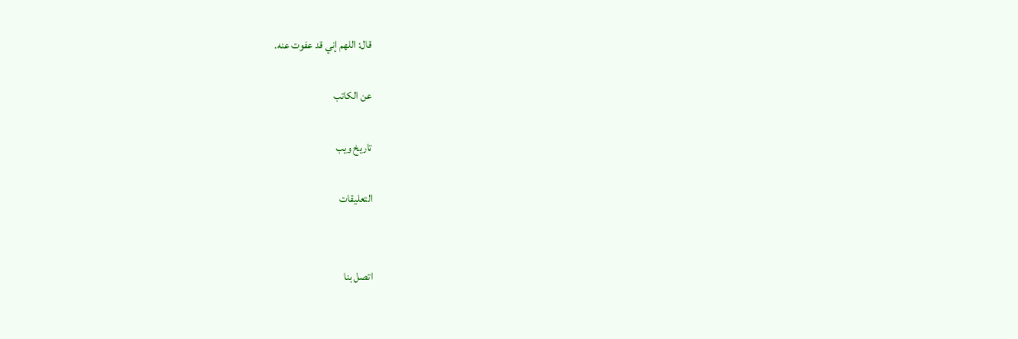قال: اللهم إني قد عفوت عنه.

عن الكاتب

تاريخ ويب

التعليقات


اتصل بنا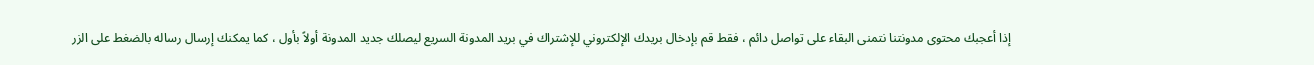إذا أعجبك محتوى مدونتنا نتمنى البقاء على تواصل دائم ، فقط قم بإدخال بريدك الإلكتروني للإشتراك في بريد المدونة السريع ليصلك جديد المدونة أولاً بأول ، كما يمكنك إرسال رساله بالضغط على الزر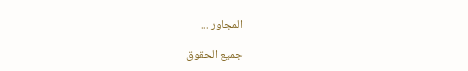المجاور ...

جميع الحقوق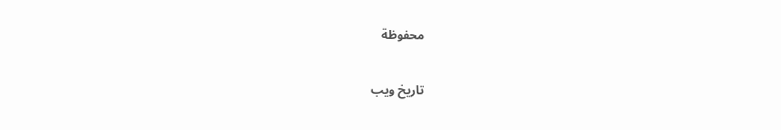محفوظة

تاريخ ويب